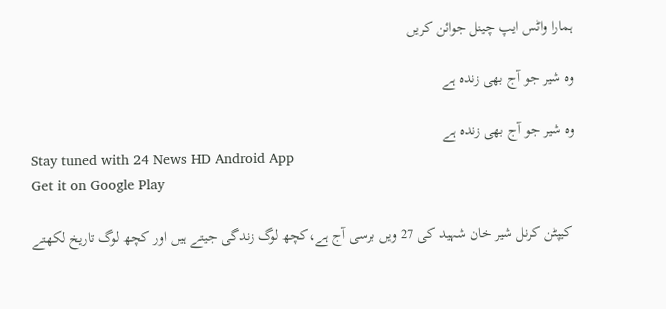ہمارا واٹس ایپ چینل جوائن کریں

وہ شیر جو آج بھی زندہ ہے

وہ شیر جو آج بھی زندہ ہے
Stay tuned with 24 News HD Android App
Get it on Google Play

 کیپٹن کرنل شیر خان شہید کی 27 ویں برسی آج ہے،کچھ لوگ زندگی جیتے ہیں اور کچھ لوگ تاریخ لکھتے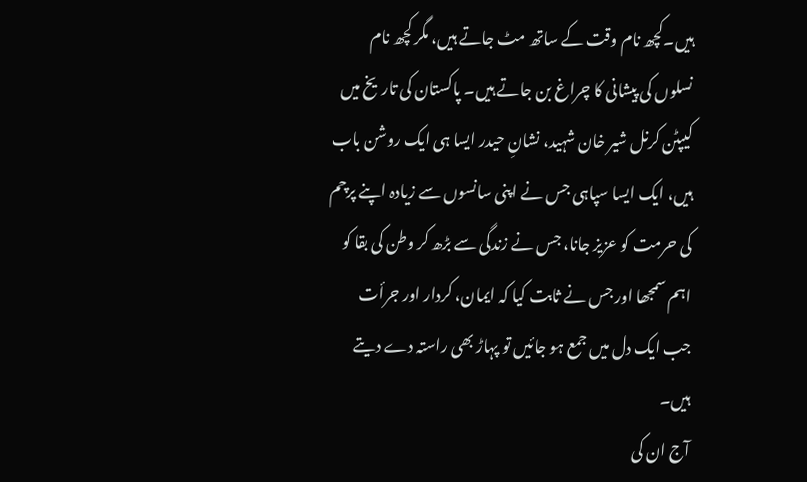ہیں۔کچھ نام وقت کے ساتھ مٹ جاتے ہیں، مگر کچھ نام نسلوں کی پیشانی کا چراغ بن جاتے ہیں۔ پاکستان کی تاریخ میں کیپٹن کرنل شیر خان شہید، نشانِ حیدر ایسا ہی ایک روشن باب ہیں، ایک ایسا سپاہی جس نے اپنی سانسوں سے زیادہ اپنے پرچم کی حرمت کو عزیز جانا، جس نے زندگی سے بڑھ کر وطن کی بقا کو اہم سمجھا اور جس نے ثابت کیا کہ ایمان، کردار اور جرأت جب ایک دل میں جمع ہو جائیں تو پہاڑ بھی راستہ دے دیتے ہیں۔
آج ان کی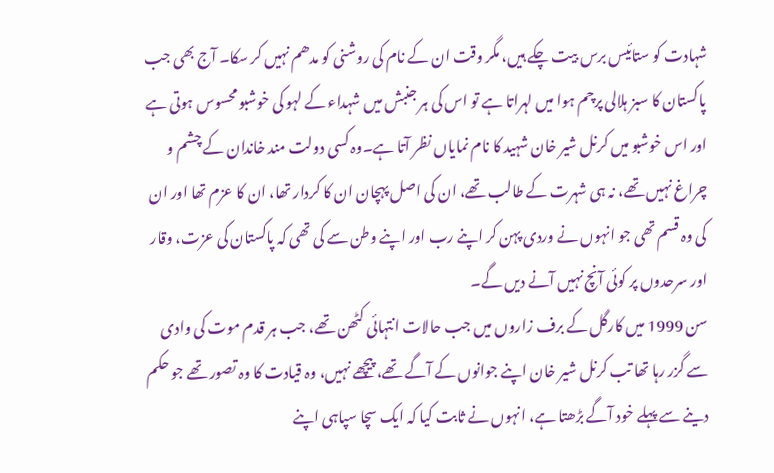شہادت کو ستائیس برس بیت چکے ہیں، مگر وقت ان کے نام کی روشنی کو مدھم نہیں کر سکا۔ آج بھی جب پاکستان کا سبز ہلالی پرچم ہوا میں لہراتا ہے تو اس کی ہر جنبش میں شہداء کے لہو کی خوشبو محسوس ہوتی ہے  اور اس خوشبو میں کرنل شیر خان شہید کا نام نمایاں نظر آتا ہے۔وہ کسی دولت مند خاندان کے چشم و چراغ نہیں تھے، نہ ہی شہرت کے طالب تھے، ان کی اصل پہچان ان کا کردار تھا، ان کا عزم تھا اور ان کی وہ قسم تھی جو انہوں نے وردی پہن کر اپنے رب اور اپنے وطن سے کی تھی کہ پاکستان کی عزت، وقار اور سرحدوں پر کوئی آنچ نہیں آنے دیں گے۔
سن 1999 میں کارگل کے برف زاروں میں جب حالات انتہائی کٹھن تھے، جب ہر قدم موت کی وادی سے گزر رہا تھا تب کرنل شیر خان اپنے جوانوں کے آگے تھے، پیچھے نہیں، وہ قیادت کا وہ تصور تھے جو حکم دینے سے پہلے خود آگے بڑھتا ہے، انہوں نے ثابت کیا کہ ایک سچا سپاہی اپنے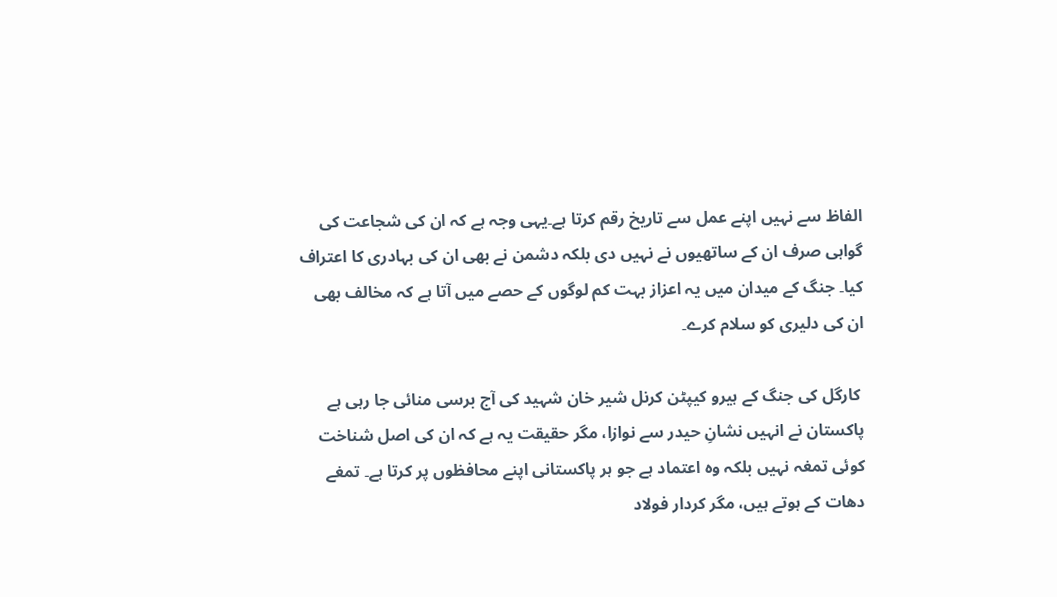الفاظ سے نہیں اپنے عمل سے تاریخ رقم کرتا ہے۔یہی وجہ ہے کہ ان کی شجاعت کی گواہی صرف ان کے ساتھیوں نے نہیں دی بلکہ دشمن نے بھی ان کی بہادری کا اعتراف کیا۔ جنگ کے میدان میں یہ اعزاز بہت کم لوگوں کے حصے میں آتا ہے کہ مخالف بھی ان کی دلیری کو سلام کرے۔

 کارگل کی جنگ کے ہیرو کیپٹن کرنل شیر خان شہید کی آج برسی منائی جا رہی ہے
پاکستان نے انہیں نشانِ حیدر سے نوازا، مگر حقیقت یہ ہے کہ ان کی اصل شناخت کوئی تمغہ نہیں بلکہ وہ اعتماد ہے جو ہر پاکستانی اپنے محافظوں پر کرتا ہے۔ تمغے دھات کے ہوتے ہیں، مگر کردار فولاد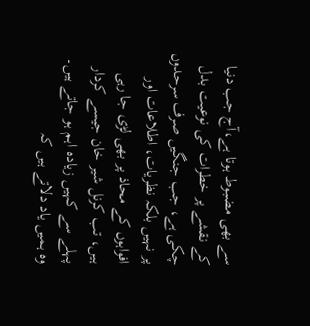سے بھی مضبوط ہوتا ہے،آج جب دنیا کے نقشے پر خطرات کی نوعیت بدل چکی ہے، جب جنگیں صرف سرحدوں پر نہیں بلکہ نظریات، اطلاعات اور افواہوں کے محاذ پر بھی لڑی جا رہی ہیں، تب کرنل شیر خان جیسے کردار پہلے سے کہیں زیادہ اہم ہو جاتے ہیں۔ وہ ہمیں یاد دلاتے ہیں کہ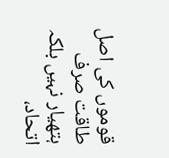قوموں کی اصل طاقت صرف ہتھیار نہیں بلکہ اتحاد،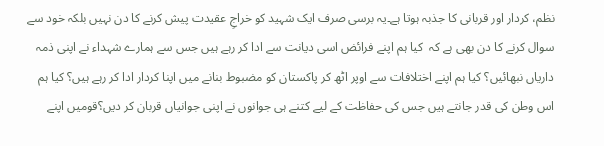نظم، کردار اور قربانی کا جذبہ ہوتا ہے۔یہ برسی صرف ایک شہید کو خراجِ عقیدت پیش کرنے کا دن نہیں بلکہ خود سے سوال کرنے کا دن بھی ہے کہ  کیا ہم اپنے فرائض اسی دیانت سے ادا کر رہے ہیں جس سے ہمارے شہداء نے اپنی ذمہ داریاں نبھائیں؟ کیا ہم اپنے اختلافات سے اوپر اٹھ کر پاکستان کو مضبوط بنانے میں اپنا کردار ادا کر رہے ہیں؟ کیا ہم اس وطن کی قدر جانتے ہیں جس کی حفاظت کے لیے کتنے ہی جوانوں نے اپنی جوانیاں قربان کر دیں؟قومیں اپنے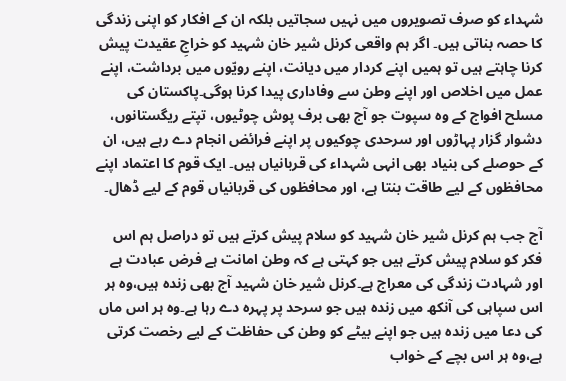شہداء کو صرف تصویروں میں نہیں سجاتیں بلکہ ان کے افکار کو اپنی زندگی کا حصہ بناتی ہیں۔ اگر ہم واقعی کرنل شیر خان شہید کو خراجِ عقیدت پیش کرنا چاہتے ہیں تو ہمیں اپنے کردار میں دیانت، اپنے رویّوں میں برداشت، اپنے عمل میں اخلاص اور اپنے وطن سے وفاداری پیدا کرنا ہوگی۔پاکستان کی مسلح افواج کے وہ سپوت جو آج بھی برف پوش چوٹیوں، تپتے ریگستانوں، دشوار گزار پہاڑوں اور سرحدی چوکیوں پر اپنے فرائض انجام دے رہے ہیں، ان کے حوصلے کی بنیاد بھی انہی شہداء کی قربانیاں ہیں۔ ایک قوم کا اعتماد اپنے محافظوں کے لیے طاقت بنتا ہے، اور محافظوں کی قربانیاں قوم کے لیے ڈھال۔

آج جب ہم کرنل شیر خان شہید کو سلام پیش کرتے ہیں تو دراصل ہم اس فکر کو سلام پیش کرتے ہیں جو کہتی ہے کہ وطن امانت ہے فرض عبادت ہے اور شہادت زندگی کی معراج ہے۔کرنل شیر خان شہید آج بھی زندہ ہیں،وہ ہر اس سپاہی کی آنکھ میں زندہ ہیں جو سرحد پر پہرہ دے رہا ہے۔وہ ہر اس ماں کی دعا میں زندہ ہیں جو اپنے بیٹے کو وطن کی حفاظت کے لیے رخصت کرتی ہے،وہ ہر اس بچے کے خواب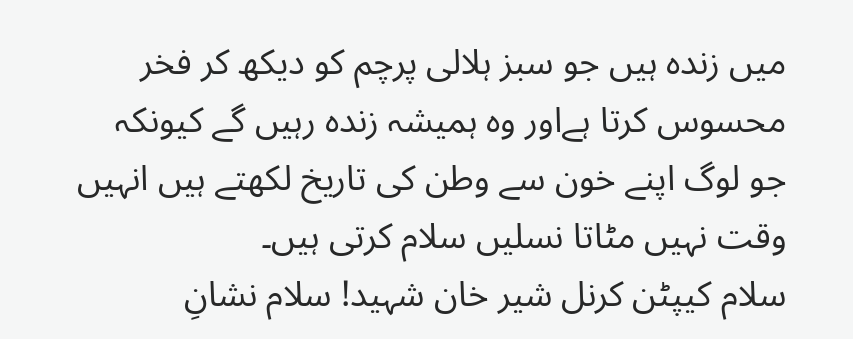میں زندہ ہیں جو سبز ہلالی پرچم کو دیکھ کر فخر محسوس کرتا ہےاور وہ ہمیشہ زندہ رہیں گے کیونکہ جو لوگ اپنے خون سے وطن کی تاریخ لکھتے ہیں انہیں وقت نہیں مٹاتا نسلیں سلام کرتی ہیں۔
سلام کیپٹن کرنل شیر خان شہید! سلام نشانِ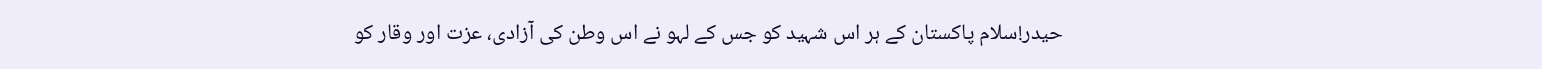حیدر!سلام پاکستان کے ہر اس شہید کو جس کے لہو نے اس وطن کی آزادی، عزت اور وقار کو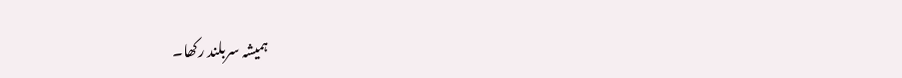ہمیشہ سربلند رکھا۔